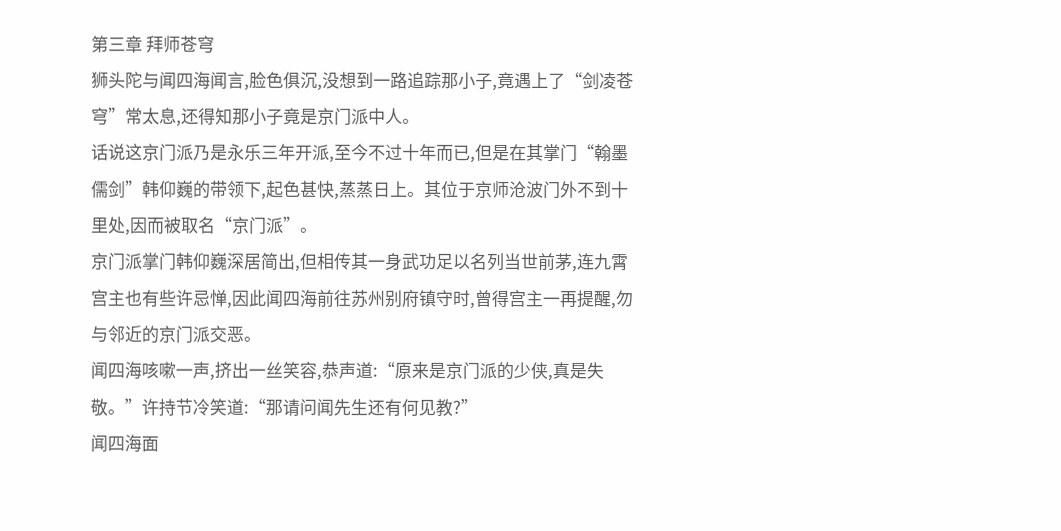第三章 拜师苍穹
狮头陀与闻四海闻言,脸色俱沉,没想到一路追踪那小子,竟遇上了“剑凌苍穹”常太息,还得知那小子竟是京门派中人。
话说这京门派乃是永乐三年开派,至今不过十年而已,但是在其掌门“翰墨儒剑”韩仰巍的带领下,起色甚快,蒸蒸日上。其位于京师沧波门外不到十里处,因而被取名“京门派”。
京门派掌门韩仰巍深居简出,但相传其一身武功足以名列当世前茅,连九霄宫主也有些许忌惮,因此闻四海前往苏州别府镇守时,曾得宫主一再提醒,勿与邻近的京门派交恶。
闻四海咳嗽一声,挤出一丝笑容,恭声道:“原来是京门派的少侠,真是失敬。”许持节冷笑道:“那请问闻先生还有何见教?”
闻四海面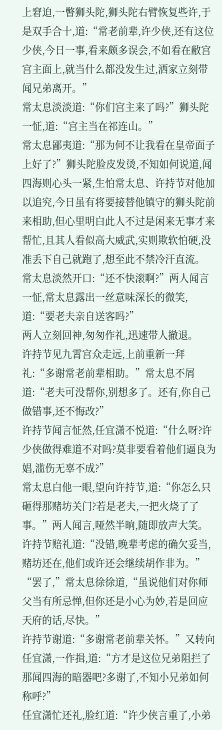上窘迫,一瞥狮头陀,狮头陀右臂恢复些许,于是双手合十,道:“常老前辈,许少侠,还有这位少侠,今日一事,看来颇多误会,不如看在敝宫宫主面上,就当什么都没发生过,洒家立刻带闻兄弟离开。”
常太息淡淡道:“你们宫主来了吗?”狮头陀一怔,道:“宫主当在祁连山。”
常太息鄙夷道:“那为何不让我看在皇帝面子上好了?”狮头陀脸皮发烫,不知如何说道,闻四海则心头一紧,生怕常太息、许持节对他加以追究,今日虽有将要接替他镇守的狮头陀前来相助,但心里明白此人不过是闲来无事才来帮忙,且其人看似高大威武,实则欺软怕硬,没准丢下自己就跑了,想至此不禁冷汗直流。
常太息淡然开口:“还不快滚啊?”两人闻言一怔,常太息露出一丝意味深长的微笑,道:“要老夫亲自送客吗?”
两人立刻回神,匆匆作礼,迅速带人撤退。
许持节见九霄宫众走远,上前重新一拜礼:“多谢常老前辈相助。”常太息不屑道:“老夫可没帮你,别想多了。还有,你自己做错事,还不悔改?”
许持节闻言怔然,任宜潇不悦道:“什么呀?许少侠做得难道不对吗?莫非要看着他们逼良为娼,滥伤无辜不成?”
常太息白他一眼,望向许持节,道:“你怎么只砸得那赌坊关门?若是老夫,一把火烧了了事。”两人闻言,哑然半晌,随即放声大笑。
许持节赔礼道:“没错,晚辈考虑的确欠妥当,赌坊还在,他们或许还会继续胡作非为。”
“罢了,”常太息徐徐道,“虽说他们对你师父当有所忌惮,但你还是小心为妙,若是回应天府的话,尽快。”
许持节谢道:“多谢常老前辈关怀。”又转向任宜潇,一作揖,道:“方才是这位兄弟阻拦了那闻四海的暗器吧?多谢了,不知小兄弟如何称呼?”
任宜潇忙还礼,脸红道:“许少侠言重了,小弟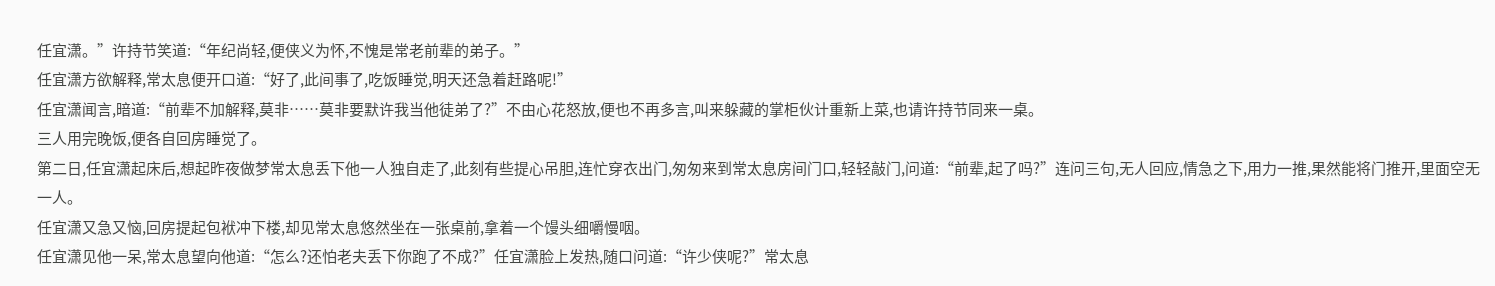任宜潇。”许持节笑道:“年纪尚轻,便侠义为怀,不愧是常老前辈的弟子。”
任宜潇方欲解释,常太息便开口道:“好了,此间事了,吃饭睡觉,明天还急着赶路呢!”
任宜潇闻言,暗道:“前辈不加解释,莫非……莫非要默许我当他徒弟了?”不由心花怒放,便也不再多言,叫来躲藏的掌柜伙计重新上菜,也请许持节同来一桌。
三人用完晚饭,便各自回房睡觉了。
第二日,任宜潇起床后,想起昨夜做梦常太息丢下他一人独自走了,此刻有些提心吊胆,连忙穿衣出门,匆匆来到常太息房间门口,轻轻敲门,问道:“前辈,起了吗?”连问三句,无人回应,情急之下,用力一推,果然能将门推开,里面空无一人。
任宜潇又急又恼,回房提起包袱冲下楼,却见常太息悠然坐在一张桌前,拿着一个馒头细嚼慢咽。
任宜潇见他一呆,常太息望向他道:“怎么?还怕老夫丢下你跑了不成?”任宜潇脸上发热,随口问道:“许少侠呢?”常太息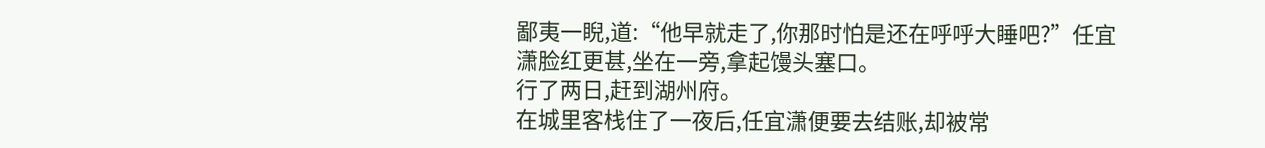鄙夷一睨,道:“他早就走了,你那时怕是还在呼呼大睡吧?”任宜潇脸红更甚,坐在一旁,拿起馒头塞口。
行了两日,赶到湖州府。
在城里客栈住了一夜后,任宜潇便要去结账,却被常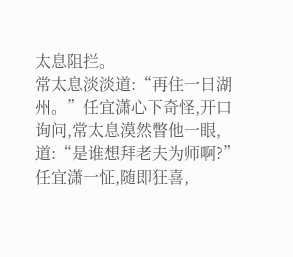太息阻拦。
常太息淡淡道:“再住一日湖州。”任宜潇心下奇怪,开口询问,常太息漠然瞥他一眼,道:“是谁想拜老夫为师啊?”
任宜潇一怔,随即狂喜,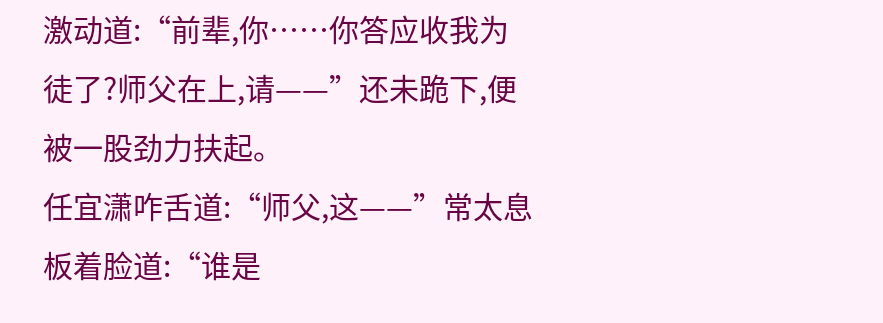激动道:“前辈,你……你答应收我为徒了?师父在上,请——”还未跪下,便被一股劲力扶起。
任宜潇咋舌道:“师父,这——”常太息板着脸道:“谁是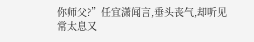你师父?”任宜潇闻言,垂头丧气,却听见常太息又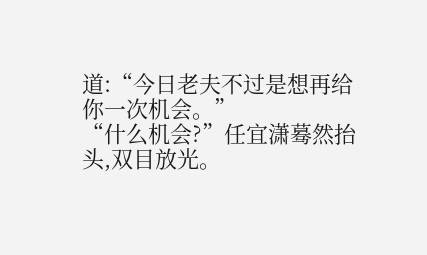道:“今日老夫不过是想再给你一次机会。”
“什么机会?”任宜潇蓦然抬头,双目放光。